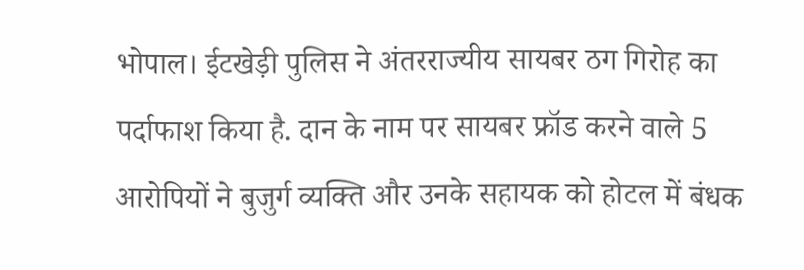भोपाल। ईटखेड़ी पुलिस ने अंतरराज्यीय सायबर ठग गिरोह का पर्दाफाश किया है. दान के नाम पर सायबर फ्रॉड करने वाले 5 आरोपियों ने बुजुर्ग व्यक्ति और उनके सहायक को होटल में बंधक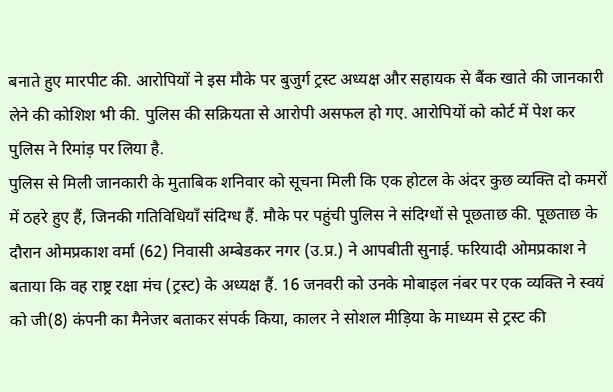बनाते हुए मारपीट की. आरोपियों ने इस मौके पर बुजुर्ग ट्रस्ट अध्यक्ष और सहायक से बैंक खाते की जानकारी लेने की कोशिश भी की. पुलिस की सक्रियता से आरोपी असफल हो गए. आरोपियों को कोर्ट में पेश कर पुलिस ने रिमांड़ पर लिया है.
पुलिस से मिली जानकारी के मुताबिक शनिवार को सूचना मिली कि एक होटल के अंदर कुछ व्यक्ति दो कमरों में ठहरे हुए हैं, जिनकी गतिविधियाँ संदिग्ध हैं. मौके पर पहुंची पुलिस ने संदिग्धों से पूछताछ की. पूछताछ के दौरान ओमप्रकाश वर्मा (62) निवासी अम्बेडकर नगर (उ.प्र.) ने आपबीती सुनाई. फरियादी ओमप्रकाश ने बताया कि वह राष्ट्र रक्षा मंच (ट्रस्ट) के अध्यक्ष हैं. 16 जनवरी को उनके मोबाइल नंबर पर एक व्यक्ति ने स्वयं को जी(8) कंपनी का मैनेजर बताकर संपर्क किया, कालर ने सोशल मीड़िया के माध्यम से ट्रस्ट की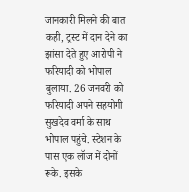जानकारी मिलने की बात कही, ट्रस्ट में दान देने का झांसा देते हुए आरोपी ने फरियादी को भोपाल बुलाया. 26 जनवरी को फरियादी अपने सहयोगी सुखदेव वर्मा के साथ भोपाल पहुंचे. स्टेशन के पास एक लॉज में दोनों रूके. इसके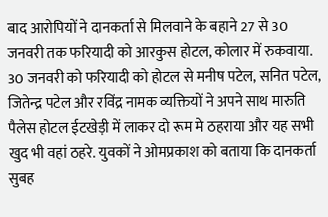बाद आरोपियों ने दानकर्ता से मिलवाने के बहाने 27 से 30 जनवरी तक फरियादी को आरकुस होटल, कोलार में रुकवाया. 30 जनवरी को फरियादी को होटल से मनीष पटेल, सनित पटेल, जितेन्द्र पटेल और रविंद्र नामक व्यक्तियों ने अपने साथ मारुति पैलेस होटल ईटखेड़ी में लाकर दो रूम मे ठहराया और यह सभी खुद भी वहां ठहरे. युवकों ने ओमप्रकाश को बताया कि दानकर्ता सुबह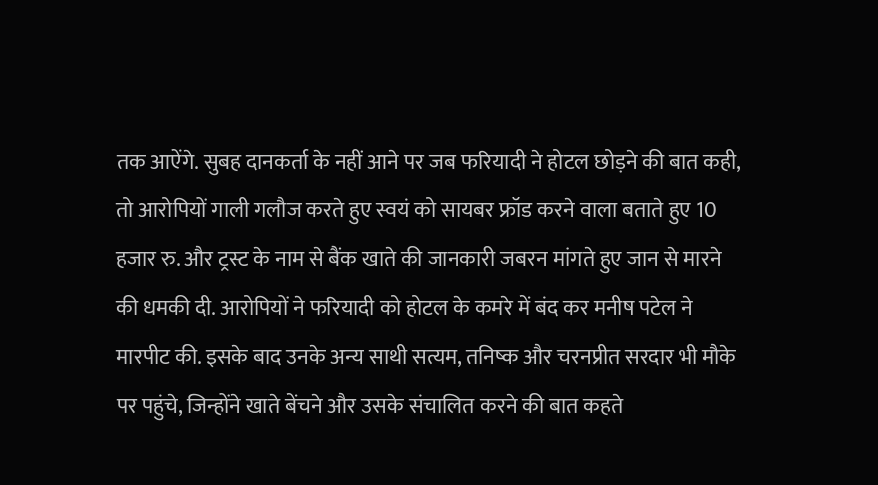तक आऐंगे. सुबह दानकर्ता के नहीं आने पर जब फरियादी ने होटल छोड़ने की बात कही, तो आरोपियों गाली गलौज करते हुए स्वयं को सायबर फ्रॉड करने वाला बताते हुए 10 हजार रु. और ट्रस्ट के नाम से बैंक खाते की जानकारी जबरन मांगते हुए जान से मारने की धमकी दी. आरोपियों ने फरियादी को होटल के कमरे में बंद कर मनीष पटेल ने मारपीट की. इसके बाद उनके अन्य साथी सत्यम, तनिष्क और चरनप्रीत सरदार भी मौके पर पहुंचे, जिन्होंने खाते बेंचने और उसके संचालित करने की बात कहते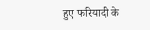हुए फरियादी के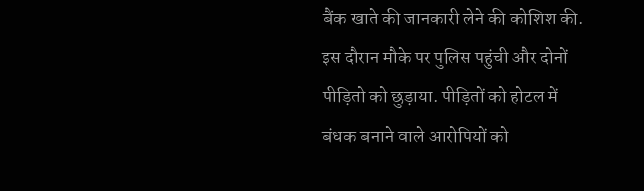बैंक खाते की जानकारी लेने की कोशिश की. इस दौरान मौके पर पुलिस पहुंची और दोनों पीड़ितो को छुड़ाया. पीड़ितों को होटल में बंधक बनाने वाले आरोपियों को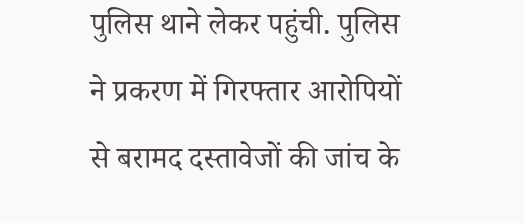पुलिस थाने लेकर पहुंची. पुलिस ने प्रकरण में गिरफ्तार आरोपियों से बरामद दस्तावेजों की जांच के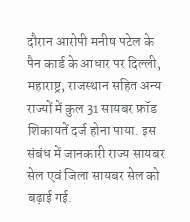दौरान आरोपी मनीष पटेल के पैन कार्ड के आधार पर दिल्ली, महाराष्ट्र, राजस्थान सहित अन्य राज्यों में कुल 31 सायबर फ्रॉड शिकायतें दर्ज होना पाया. इस संबंध में जानकारी राज्य सायबर सेल एवं जिला सायबर सेल को बढ़ाई गई.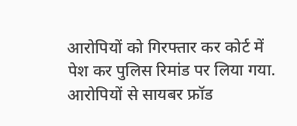आरोपियों को गिरफ्तार कर कोर्ट में पेश कर पुलिस रिमांड पर लिया गया. आरोपियों से सायबर फ्रॉड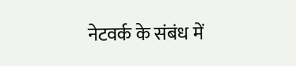नेटवर्क के संबंध में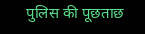पुलिस की पूछताछ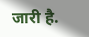जारी है.